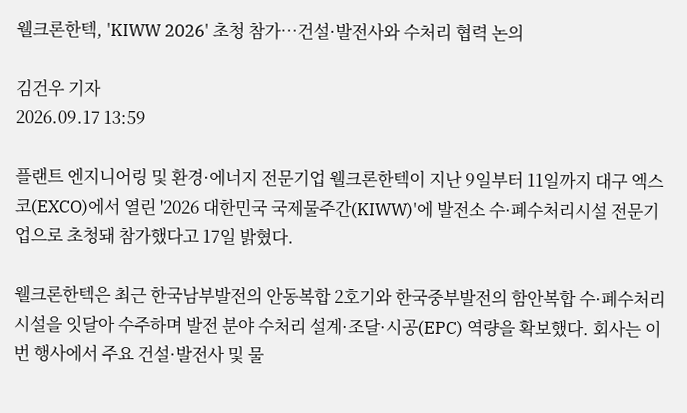웰크론한텍, 'KIWW 2026' 초청 참가…건설·발전사와 수처리 협력 논의

김건우 기자
2026.09.17 13:59

플랜트 엔지니어링 및 환경·에너지 전문기업 웰크론한텍이 지난 9일부터 11일까지 대구 엑스코(EXCO)에서 열린 '2026 대한민국 국제물주간(KIWW)'에 발전소 수·폐수처리시설 전문기업으로 초청돼 참가했다고 17일 밝혔다.

웰크론한텍은 최근 한국남부발전의 안동복합 2호기와 한국중부발전의 함안복합 수·폐수처리시설을 잇달아 수주하며 발전 분야 수처리 설계·조달·시공(EPC) 역량을 확보했다. 회사는 이번 행사에서 주요 건설·발전사 및 물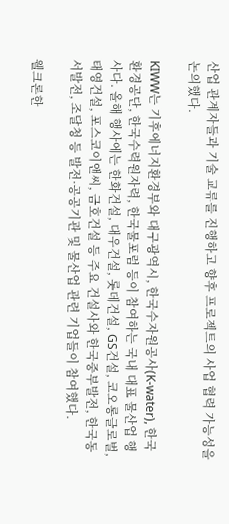산업 관계자들과 기술 교류를 진행하고 향후 프로젝트의 사업 협력 가능성을 논의했다.

KIWW는 기후에너지환경부와 대구광역시, 한국수자원공사(K-water), 한국환경공단, 한국수력원자력, 한국물포럼 등이 참여하는 국내 대표 물산업 행사다. 올해 행사에는 한화건설, 대우건설, 롯데건설, GS건설, 코오롱글로벌, 태영건설, 포스코이앤씨, 금호건설 등 주요 건설사와 한국중부발전, 한국동서발전, 조달청 등 발전·공공기관 및 물산업 관련 기업들이 참여했다.

웰크론한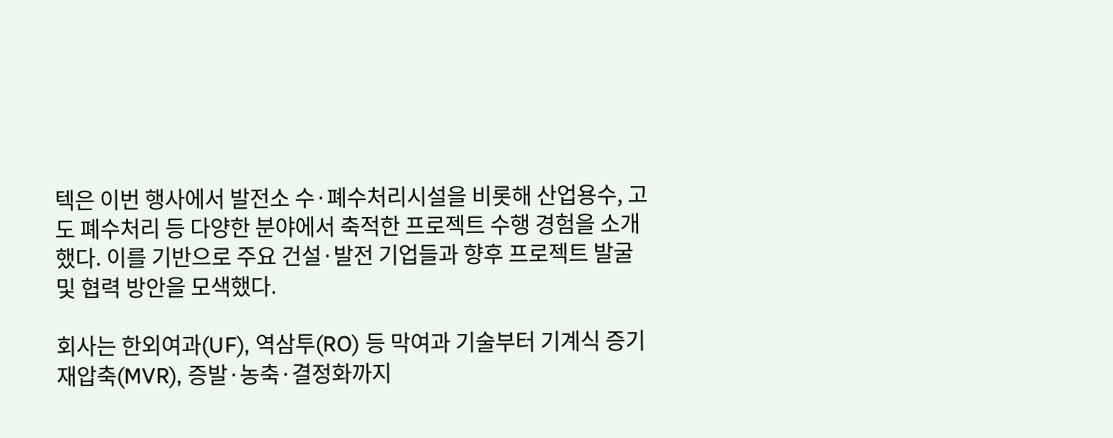텍은 이번 행사에서 발전소 수·폐수처리시설을 비롯해 산업용수, 고도 폐수처리 등 다양한 분야에서 축적한 프로젝트 수행 경험을 소개했다. 이를 기반으로 주요 건설·발전 기업들과 향후 프로젝트 발굴 및 협력 방안을 모색했다.

회사는 한외여과(UF), 역삼투(RO) 등 막여과 기술부터 기계식 증기재압축(MVR), 증발·농축·결정화까지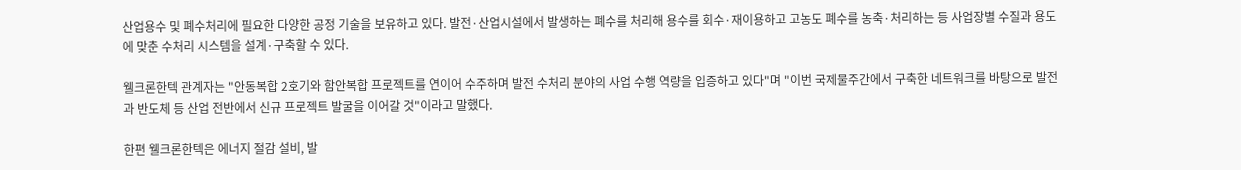산업용수 및 폐수처리에 필요한 다양한 공정 기술을 보유하고 있다. 발전·산업시설에서 발생하는 폐수를 처리해 용수를 회수·재이용하고 고농도 폐수를 농축·처리하는 등 사업장별 수질과 용도에 맞춘 수처리 시스템을 설계·구축할 수 있다.

웰크론한텍 관계자는 "안동복합 2호기와 함안복합 프로젝트를 연이어 수주하며 발전 수처리 분야의 사업 수행 역량을 입증하고 있다"며 "이번 국제물주간에서 구축한 네트워크를 바탕으로 발전과 반도체 등 산업 전반에서 신규 프로젝트 발굴을 이어갈 것"이라고 말했다.

한편 웰크론한텍은 에너지 절감 설비, 발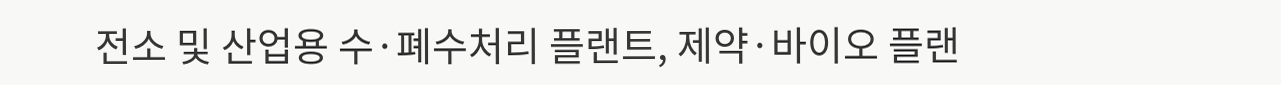전소 및 산업용 수·폐수처리 플랜트, 제약·바이오 플랜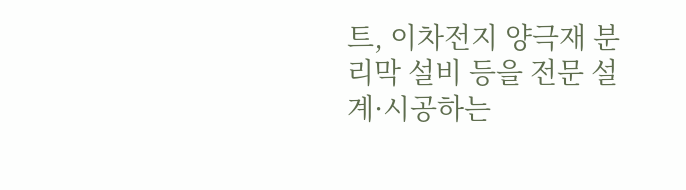트, 이차전지 양극재 분리막 설비 등을 전문 설계·시공하는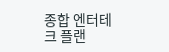종합 엔터테크 플랜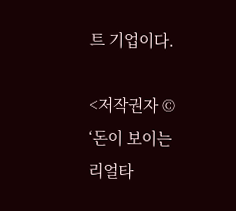트 기업이다.

<저작권자 © ‘돈이 보이는 리얼타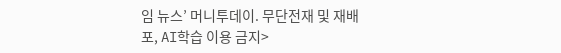임 뉴스’ 머니투데이. 무단전재 및 재배포, AI학습 이용 금지>